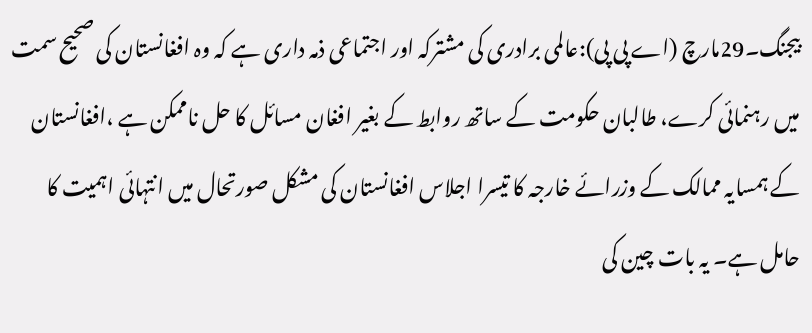بیجنگ۔29مارچ (اے پی پی):عالمی برادری کی مشترکہ اور اجتماعی ذمہ داری ہے کہ وہ افغانستان کی صحیح سمت میں رہنمائی کرے، طالبان حکومت کے ساتھ روابط کے بغیر افغان مسائل کا حل ناممکن ہے ،افغانستان کے ہمسایہ ممالک کے وزرائے خارجہ کا تیسرا اجلاس افغانستان کی مشکل صورتحال میں انتہائی اہمیت کا حامل ہے۔ یہ بات چین کی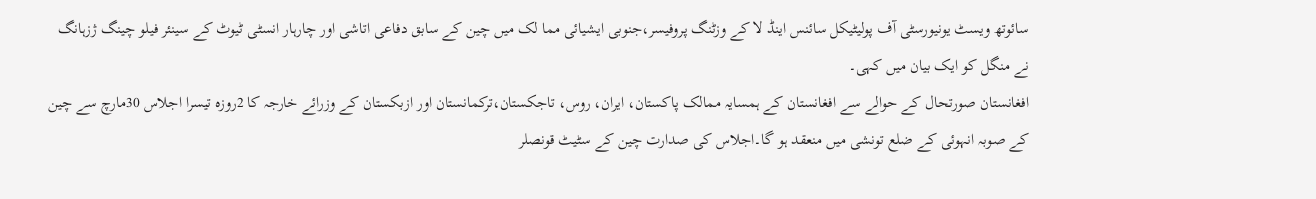سائوتھ ویسٹ یونیورسٹی آف پولیٹیکل سائنس اینڈ لا کے وزٹنگ پروفیسر،جنوبی ایشیائی مما لک میں چین کے سابق دفاعی اتاشی اور چارہار انسٹی ٹیوٹ کے سینئر فیلو چینگ ژزہانگ نے منگل کو ایک بیان میں کہی۔
افغانستان صورتحال کے حوالے سے افغانستان کے ہمسایہ ممالک پاکستان، ایران، روس، تاجکستان،ترکمانستان اور ازبکستان کے وزرائے خارجہ کا 2روزہ تیسرا اجلاس 30مارچ سے چین کے صوبہ انہوئی کے ضلع تونشی میں منعقد ہو گا۔اجلاس کی صدارت چین کے سٹیٹ قونصلر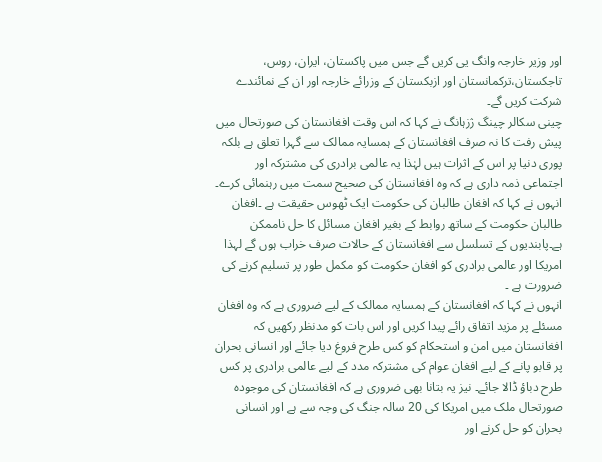اور وزیر خارجہ وانگ یی کریں گے جس میں پاکستان، ایران، روس، تاجکستان،ترکمانستان اور ازبکستان کے وزرائے خارجہ اور ان کے نمائندے شرکت کریں گے۔
چینی سکالر چینگ ژزہانگ نے کہا کہ اس وقت افغانستان کی صورتحال میں پیش رفت کا نہ صرف افغانستان کے ہمسایہ ممالک سے گہرا تعلق ہے بلکہ پوری دنیا پر اس کے اثرات ہیں لہٰذا یہ عالمی برادری کی مشترکہ اور اجتماعی ذمہ داری ہے کہ وہ افغانستان کی صحیح سمت میں رہنمائی کرے۔ انہوں نے کہا کہ افغان طالبان کی حکومت ایک ٹھوس حقیقت ہے ۔افغان طالبان حکومت کے ساتھ روابط کے بغیر افغان مسائل کا حل ناممکن ہے۔پابندیوں کے تسلسل سے افغانستان کے حالات صرف خراب ہوں گے لہذا امریکا اور عالمی برادری کو افغان حکومت کو مکمل طور پر تسلیم کرنے کی ضرورت ہے ۔
انہوں نے کہا کہ افغانستان کے ہمسایہ ممالک کے لیے ضروری ہے کہ وہ افغان مسئلے پر مزید اتفاق رائے پیدا کریں اور اس بات کو مدنظر رکھیں کہ افغانستان میں امن و استحکام کو کس طرح فروغ دیا جائے اور انسانی بحران پر قابو پانے کے لیے افغان عوام کی مشترکہ مدد کے لیے عالمی برادری پر کس طرح دباؤ ڈالا جائے۔ نیز یہ بتانا بھی ضروری ہے کہ افغانستان کی موجودہ صورتحال ملک میں امریکا کی 20 سالہ جنگ کی وجہ سے ہے اور انسانی بحران کو حل کرنے اور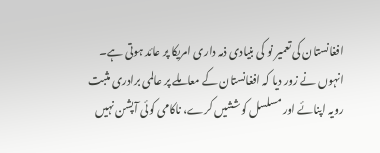افغانستان کی تعمیر نو کی بنیادی ذمہ داری امریکا پر عائد ہوتی ہے۔
انہوں نے زور دیا کہ افغانستان کے معاملے پر عالمی برادری مثبت رویہ اپنائے اور مسلسل کوششیں کرے، ناکامی کوئی آپشن نہیں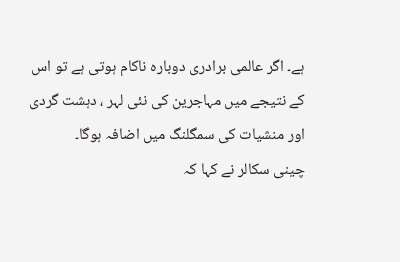ہے۔ اگر عالمی برادری دوبارہ ناکام ہوتی ہے تو اس کے نتیجے میں مہاجرین کی نئی لہر ، دہشت گردی اور منشیات کی سمگلنگ میں اضافہ ہوگا۔
چینی سکالر نے کہا کہ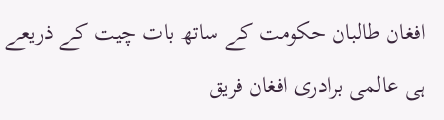افغان طالبان حکومت کے ساتھ بات چیت کے ذریعے ہی عالمی برادری افغان فریق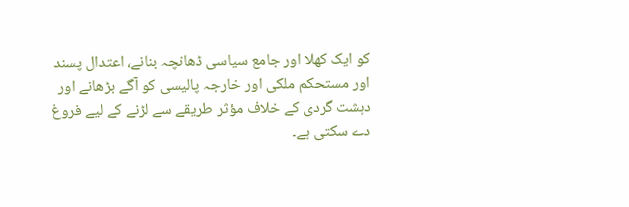کو ایک کھلا اور جامع سیاسی ڈھانچہ بنانے، اعتدال پسند اور مستحکم ملکی اور خارجہ پالیسی کو آگے بڑھانے اور دہشت گردی کے خلاف مؤثر طریقے سے لڑنے کے لیے فروغ دے سکتی ہے۔